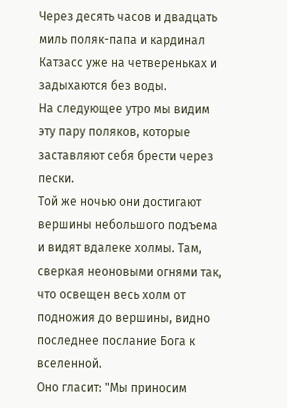Через десять часов и двадцать миль поляк-папа и кардинал Катзасс уже на четвереньках и задыхаются без воды.
На следующее утро мы видим эту пару поляков, которые заставляют себя брести через пески.
Той же ночью они достигают вершины небольшого подъема и видят вдалеке холмы. Там, сверкая неоновыми огнями так, что освещен весь холм от подножия до вершины, видно последнее послание Бога к вселенной.
Оно гласит: "Мы приносим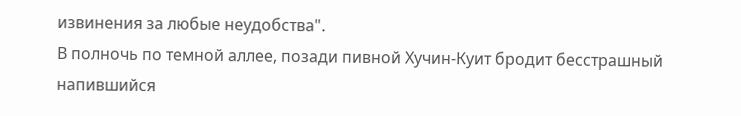извинения за любые неудобства".
В полночь по темной аллее, позади пивной Хучин-Куит бродит бесстрашный напившийся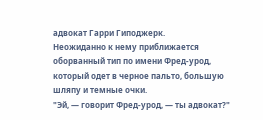адвокат Гарри Гиподжерк.
Неожиданно к нему приближается оборванный тип по имени Фред-урод, который одет в черное пальто, большую шляпу и темные очки.
"Эй, — говорит Фред-урод, — ты адвокат?"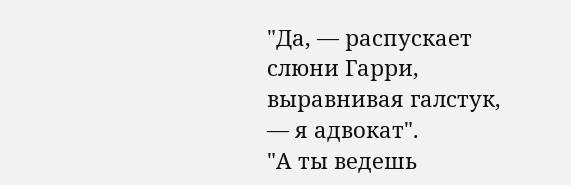"Да, — распускает слюни Гарри, выравнивая галстук, — я адвокат".
"А ты ведешь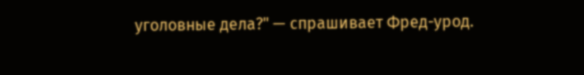уголовные дела?" — спрашивает Фред-урод.